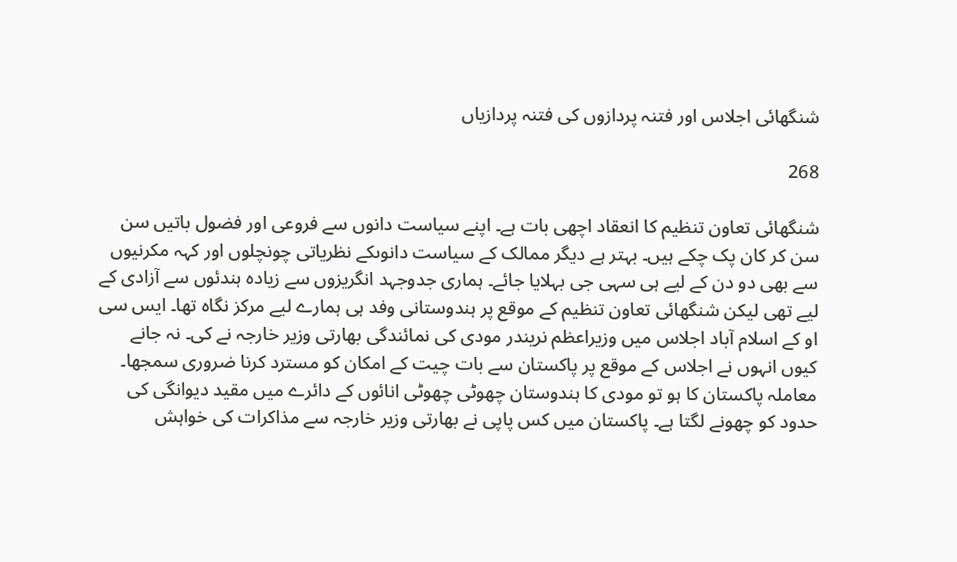شنگھائی اجلاس اور فتنہ پردازوں کی فتنہ پردازیاں

268

شنگھائی تعاون تنظیم کا انعقاد اچھی بات ہے۔ اپنے سیاست دانوں سے فروعی اور فضول باتیں سن سن کر کان پک چکے ہیں۔ بہتر ہے دیگر ممالک کے سیاست دانوںکے نظریاتی چونچلوں اور کہہ مکرنیوں سے بھی دو دن کے لیے ہی سہی جی بہلایا جائے۔ ہماری جدوجہد انگریزوں سے زیادہ ہندئوں سے آزادی کے لیے تھی لیکن شنگھائی تعاون تنظیم کے موقع پر ہندوستانی وفد ہی ہمارے لیے مرکز نگاہ تھا۔ ایس سی او کے اسلام آباد اجلاس میں وزیراعظم نریندر مودی کی نمائندگی بھارتی وزیر خارجہ نے کی۔ نہ جانے کیوں انہوں نے اجلاس کے موقع پر پاکستان سے بات چیت کے امکان کو مسترد کرنا ضروری سمجھا۔ معاملہ پاکستان کا ہو تو مودی کا ہندوستان چھوٹی چھوٹی انائوں کے دائرے میں مقید دیوانگی کی حدود کو چھونے لگتا ہے۔ پاکستان میں کس پاپی نے بھارتی وزیر خارجہ سے مذاکرات کی خواہش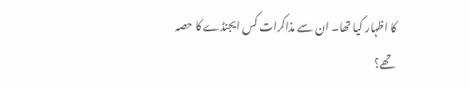کا اظہار کیا تھا۔ ان سے مذاکرات کس ایجنڈے کا حصہ تھے؟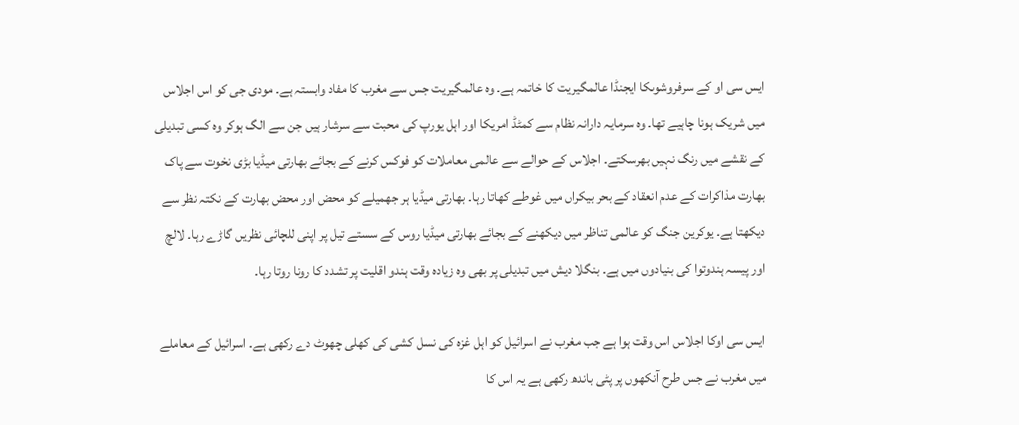ایس سی او کے سرفروشوںکا ایجنڈا عالمگیریت کا خاتمہ ہے۔ وہ عالمگیریت جس سے مغرب کا مفاد وابستہ ہے۔ مودی جی کو اس اجلاس میں شریک ہونا چاہیے تھا۔ وہ سرمایہ دارانہ نظام سے کمٹڈ امریکا اور اہل یورپ کی محبت سے سرشار ہیں جن سے الگ ہوکر وہ کسی تبدیلی کے نقشے میں رنگ نہیں بھرسکتے۔ اجلاس کے حوالے سے عالمی معاملات کو فوکس کرنے کے بجائے بھارتی میڈیا بڑی نخوت سے پاک بھارت مذاکرات کے عدم انعقاد کے بحر بیکراں میں غوطے کھاتا رہا۔ بھارتی میڈیا ہر جھمیلے کو محض اور محض بھارت کے نکتہ نظر سے دیکھتا ہے۔ یوکرین جنگ کو عالمی تناظر میں دیکھنے کے بجائے بھارتی میڈیا روس کے سستے تیل پر اپنی للچائی نظریں گاڑے رہا۔ لالچ اور پیسہ ہندوتوا کی بنیادوں میں ہے۔ بنگلا دیش میں تبدیلی پر بھی وہ زیادہ وقت ہندو اقلیت پر تشدد کا رونا روتا رہا۔

ایس سی اوکا اجلاس اس وقت ہوا ہے جب مغرب نے اسرائیل کو اہل غزہ کی نسل کشی کی کھلی چھوٹ دے رکھی ہے۔ اسرائیل کے معاملے میں مغرب نے جس طرح آنکھوں پر پٹی باندھ رکھی ہے یہ اس کا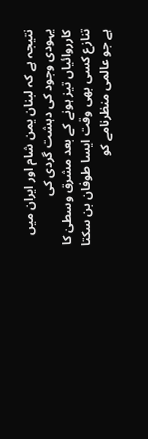نتیجہ ہے کہ لبنان یمن شام اور ایران میں یہودی وجود کی دہشت گردی کی کارروائیاں تیز ہونے کے بعد مشرق وسطیٰ کا تنازع کسی بھی وقت ایسا طوفان بن سکتا ہے جو عالمی منظرنامے کو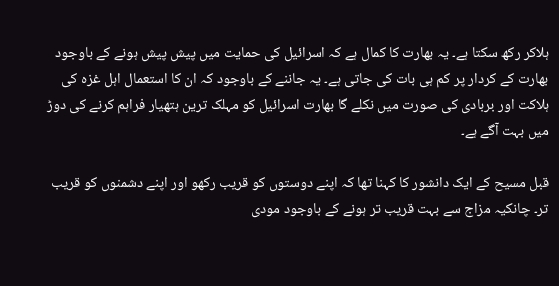ہلاکر رکھ سکتا ہے۔ یہ بھارت کا کمال ہے کہ اسرائیل کی حمایت میں پیش پیش ہونے کے باوجود بھارت کے کردار پر کم ہی بات کی جاتی ہے۔ یہ جاننے کے باوجود کہ ان کا استعمال اہل غزہ کی ہلاکت اور بربادی کی صورت میں نکلے گا بھارت اسرائیل کو مہلک ترین ہتھیار فراہم کرنے کی دوڑ میں بہت آگے ہے۔

قبل مسیح کے ایک دانشور کا کہنا تھا کہ اپنے دوستوں کو قریب رکھو اور اپنے دشمنوں کو قریب تر۔ چانکیہ مزاج سے بہت قریب تر ہونے کے باوجود مودی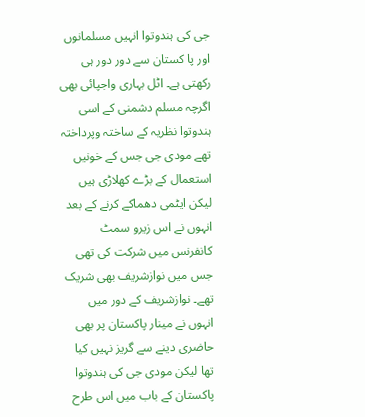جی کی ہندوتوا انہیں مسلمانوں اور پا کستان سے دور دور ہی رکھتی ہے۔ اٹل بہاری واجپائی بھی اگرچہ مسلم دشمنی کے اسی ہندوتوا نظریہ کے ساختہ وپرداختہ تھے مودی جی جس کے خونیں استعمال کے بڑے کھلاڑی ہیں لیکن ایٹمی دھماکے کرنے کے بعد انہوں نے اس زیرو سمٹ کانفرنس میں شرکت کی تھی جس میں نوازشریف بھی شریک تھے۔ نوازشریف کے دور میں انہوں نے مینار پاکستان پر بھی حاضری دینے سے گریز نہیں کیا تھا لیکن مودی جی کی ہندوتوا پاکستان کے باب میں اس طرح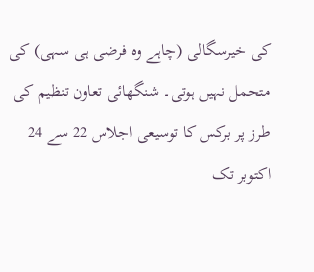کی خیرسگالی (چاہے وہ فرضی ہی سہی) کی متحمل نہیں ہوتی۔ شنگھائی تعاون تنظیم کی طرز پر برکس کا توسیعی اجلاس 22 سے 24 اکتوبر تک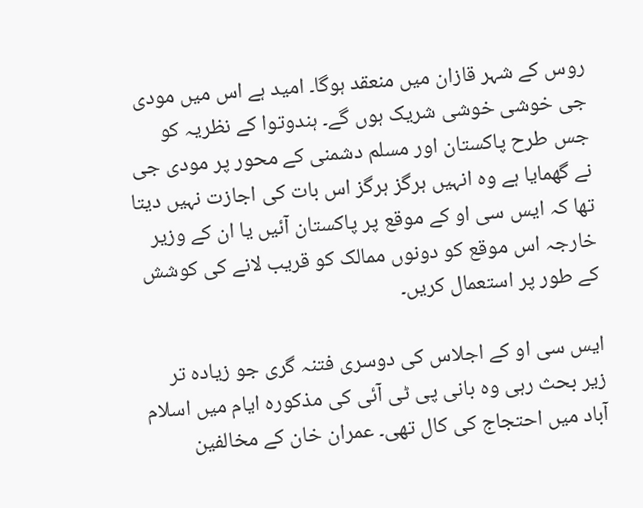روس کے شہر قازان میں منعقد ہوگا۔ امید ہے اس میں مودی جی خوشی خوشی شریک ہوں گے۔ ہندوتوا کے نظریہ کو جس طرح پاکستان اور مسلم دشمنی کے محور پر مودی جی نے گھمایا ہے وہ انہیں ہرگز ہرگز اس بات کی اجازت نہیں دیتا تھا کہ ایس سی او کے موقع پر پاکستان آئیں یا ان کے وزیر خارجہ اس موقع کو دونوں ممالک کو قریب لانے کی کوشش کے طور پر استعمال کریں۔

ایس سی او کے اجلاس کی دوسری فتنہ گری جو زیادہ تر زیر بحث رہی وہ بانی پی ٹی آئی کی مذکورہ ایام میں اسلام آباد میں احتجاج کی کال تھی۔ عمران خان کے مخالفین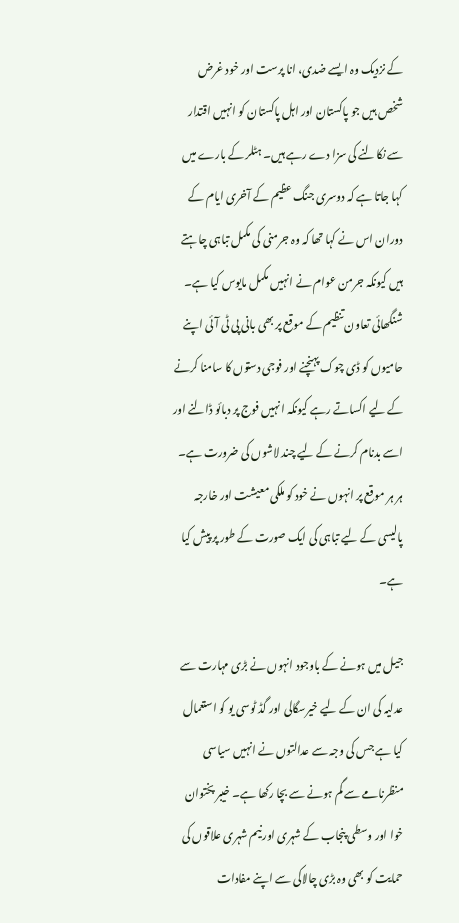کے نزدیک وہ ایسے ضدی، انا پرست اور خود غرض شخص ہیں جو پاکستان اور اہل پاکستان کو انہیں اقتدار سے نکالنے کی سزا دے رہے ہیں۔ ہٹلر کے بارے میں کہا جاتا ہے کہ دوسری جنگ عظیم کے آخری ایام کے دوران اس نے کہا تھا کہ وہ جرمنی کی مکمل تباہی چاہتے ہیں کیونکہ جرمن عوام نے انہیں مکمل مایوس کیا ہے۔ شنگھائی تعاون تنظیم کے موقع پر بھی بانی پی ٹی آئی اپنے حامیوں کو ڈی چوک پہنچنے اور فوجی دستوں کا سامنا کرنے کے لیے اکساتے رہے کیونکہ انہیں فوج پر دبائو ڈالنے اور اسے بدنام کرنے کے لیے چند لاشوں کی ضرورت ہے۔ ہر ہر موقع پر انہوں نے خود کو ملکی معیشت اور خارجہ پالیسی کے لیے تباہی کی ایک صورت کے طور پر پیش کیا ہے۔

جیل میں ہونے کے باوجود انہوں نے بڑی مہارت سے عدلیہ کی ان کے لیے خیرسگالی اور گڈ ٹوسی یو کو استعمال کیا ہے جس کی وجہ سے عدالتوں نے انہیں سیاسی منظرنامے سے گم ہونے سے بچا رکھا ہے۔ خیبر پختوان خوا اور وسطی پنجاب کے شہری اور نیم شہری علاقوں کی حمایت کو بھی وہ بڑی چالاکی سے اپنے مفادات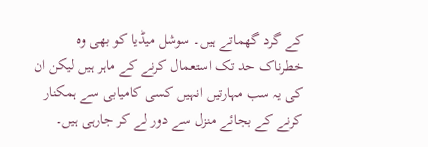کے گرد گھماتے ہیں۔ سوشل میڈیا کو بھی وہ خطرناک حد تک استعمال کرنے کے ماہر ہیں لیکن ان کی یہ سب مہارتیں انہیں کسی کامیابی سے ہمکنار کرنے کے بجائے منزل سے دور لے کر جارہی ہیں۔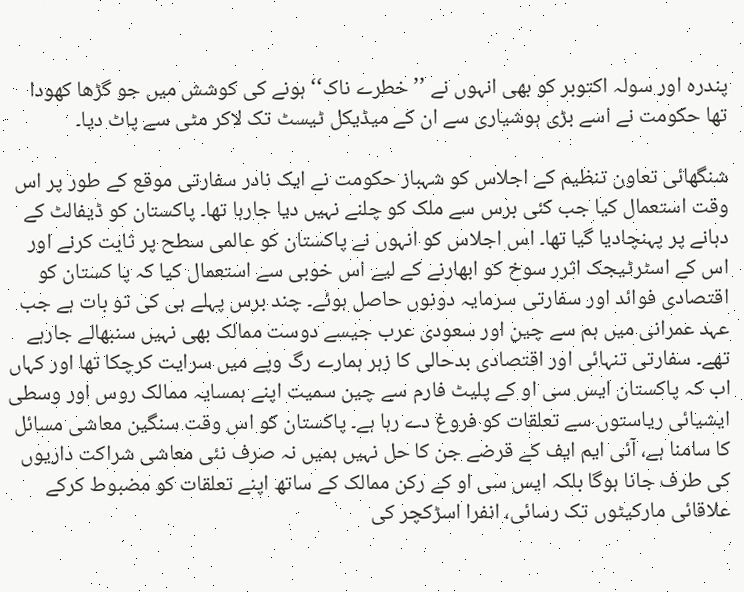پندرہ اور سولہ اکتوبر کو بھی انہوں نے ’’خطرے ناک‘‘ ہونے کی کوشش میں جو گڑھا کھودا تھا حکومت نے اسے بڑی ہوشیاری سے ان کے میڈیکل ٹیسٹ تک لاکر مٹی سے پاٹ دیا۔

شنگھائی تعاون تنظیم کے اجلاس کو شہباز حکومت نے ایک نادر سفارتی موقع کے طور پر اس وقت استعمال کیا جب کئی برس سے ملک کو چلنے نہیں دیا جارہا تھا۔ پاکستان کو ڈیفالٹ کے دہانے پر پہنچادیا گیا تھا۔ اس اجلاس کو انہوں نے پاکستان کو عالمی سطح پر ثابت کرنے اور اس کے اسٹرٹیجک اثرر سوخ کو ابھارنے کے لیے اس خوبی سے استعمال کیا کہ پا کستان کو اقتصادی فوائد اور سفارتی سرمایہ دونوں حاصل ہوئے۔ چند برس پہلے ہی کی تو بات ہے جب عہد عمرانی میں ہم سے چین اور سعودی عرب جیسے دوست ممالک بھی نہیں سنبھالے جارہے تھے۔ سفارتی تنہائی اور اقتصادی بدحالی کا زہر ہمارے رگ وپے میں سرایت کرچکا تھا اور کہاں اب کہ پاکستان ایس سی او کے پلیٹ فارم سے چین سمیت اپنے ہمسایہ ممالک روس اور وسطی ایشیائی ریاستوں سے تعلقات کو فروغ دے رہا ہے۔ پاکستان کو اس وقت سنگین معاشی مسائل کا سامنا ہے، آئی ایم ایف کے قرضے جن کا حل نہیں ہمیں نہ صرف نئی معاشی شراکت داریوں کی طرف جانا ہوگا بلکہ ایس سی او کے رکن ممالک کے ساتھ اپنے تعلقات کو مضبوط کرکے علاقائی مارکیٹوں تک رسائی، انفرا اسڑکچر کی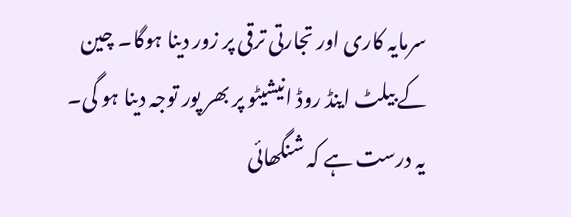سرمایہ کاری اور تجارتی ترقی پر زور دینا ہوگا۔ چین کے بیلٹ اینڈ روڈ انیشیٹو پر بھر پور توجہ دینا ہو گی۔ یہ درست ہے کہ شنگھائی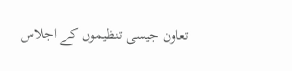تعاون جیسی تنظیموں کے اجلاس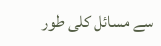سے مسائل کلی طور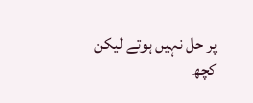پر حل نہیں ہوتے لیکن کچھ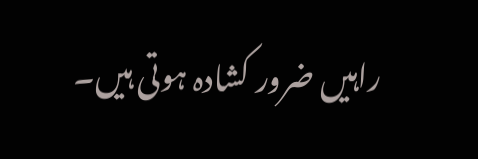راہیں ضرور کشادہ ہوتی ہیں۔